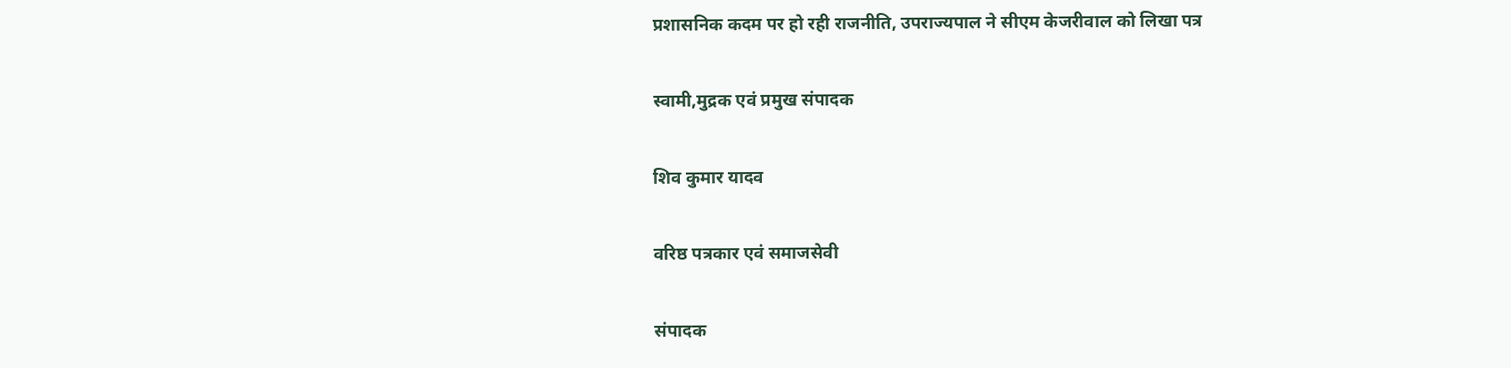प्रशासनिक कदम पर हो रही राजनीति, उपराज्यपाल ने सीएम केजरीवाल को लिखा पत्र

स्वामी,मुद्रक एवं प्रमुख संपादक

शिव कुमार यादव

वरिष्ठ पत्रकार एवं समाजसेवी

संपादक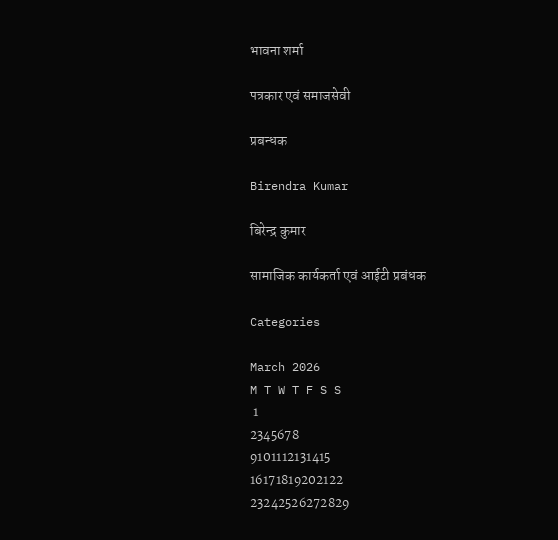भावना शर्मा

पत्रकार एवं समाजसेवी

प्रबन्धक

Birendra Kumar

बिरेन्द्र कुमार

सामाजिक कार्यकर्ता एवं आईटी प्रबंधक

Categories

March 2026
M T W T F S S
 1
2345678
9101112131415
16171819202122
23242526272829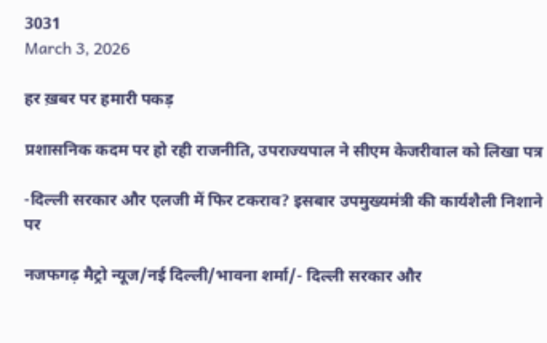3031
March 3, 2026

हर ख़बर पर हमारी पकड़

प्रशासनिक कदम पर हो रही राजनीति, उपराज्यपाल ने सीएम केजरीवाल को लिखा पत्र

-दिल्ली सरकार और एलजी में फिर टकराव? इसबार उपमुख्यमंत्री की कार्यशैली निशाने पर

नजफगढ़ मैट्रो न्यूज/नई दिल्ली/भावना शर्मा/- दिल्ली सरकार और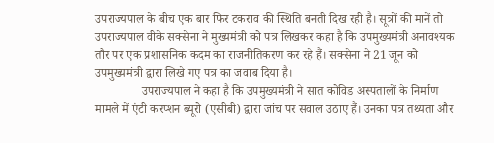उपराज्यपाल के बीच एक बार फिर टकराव की स्थिति बनती दिख रही है। सूत्रों की मानें तो उपराज्यपाल वीके सक्सेना ने मुख्यमंत्री को पत्र लिखकर कहा है कि उपमुख्यमंत्री अनावश्यक तौर पर एक प्रशासनिक कदम का राजनीतिकरण कर रहे हैं। सक्सेना ने 21 जून को उपमुख्यमंत्री द्वारा लिखे गए पत्र का जवाब दिया है।
               उपराज्यपाल ने कहा है कि उपमुख्यमंत्री ने सात कोविड अस्पतालों के निर्माण मामले में एंटी करप्शन ब्यूरो (एसीबी) द्वारा जांच पर सवाल उठाए हैं। उनका पत्र तथ्यता और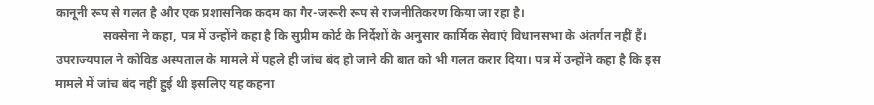कानूनी रूप से गलत है और एक प्रशासनिक कदम का गैर-जरूरी रूप से राजनीतिकरण किया जा रहा है।
               सक्सेना ने कहा, पत्र में उन्होंने कहा है कि सुप्रीम कोर्ट के निर्देशों के अनुसार कार्मिक सेवाएं विधानसभा के अंतर्गत नहीं हैं। उपराज्यपाल ने कोविड अस्पताल के मामले में पहले ही जांच बंद हो जाने की बात को भी गलत करार दिया। पत्र में उन्होंने कहा है कि इस मामले में जांच बंद नहीं हुई थी इसलिए यह कहना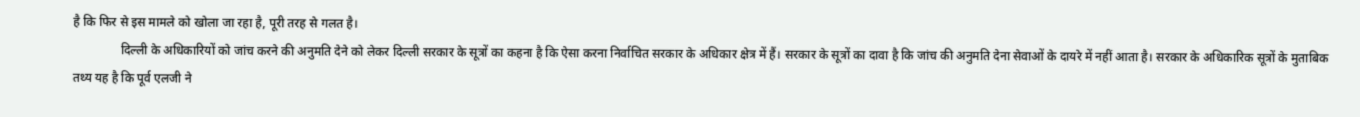है कि फिर से इस मामले को खोला जा रहा है, पूरी तरह से गलत है।
               दिल्ली के अधिकारियों को जांच करने की अनुमति देने को लेकर दिल्ली सरकार के सूत्रों का कहना है कि ऐसा करना निर्वाचित सरकार के अधिकार क्षेत्र में हैं। सरकार के सूत्रों का दावा है कि जांच की अनुमति देना सेवाओं के दायरे में नहीं आता है। सरकार के अधिकारिक सूत्रों के मुताबिक तथ्य यह है कि पूर्व एलजी ने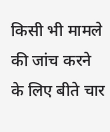किसी भी मामले की जांच करने के लिए बीते चार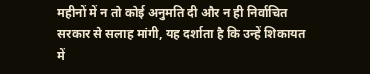महीनों में न तो कोई अनुमति दी और न ही निर्वाचित सरकार से सलाह मांगी, यह दर्शाता है कि उन्हें शिकायत में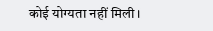कोई योग्यता नहीं मिली।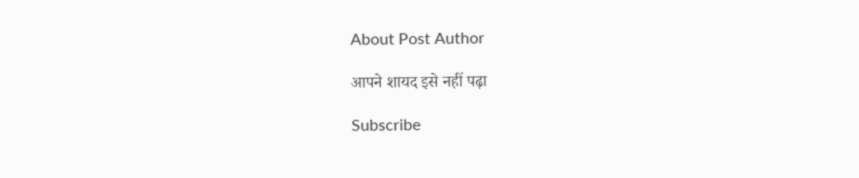About Post Author

आपने शायद इसे नहीं पढ़ा

Subscribe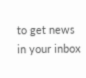to get news in your inbox